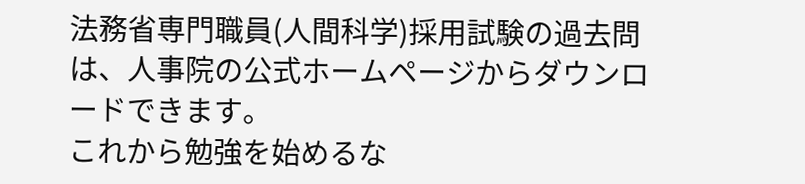法務省専門職員(人間科学)採用試験の過去問は、人事院の公式ホームページからダウンロードできます。
これから勉強を始めるな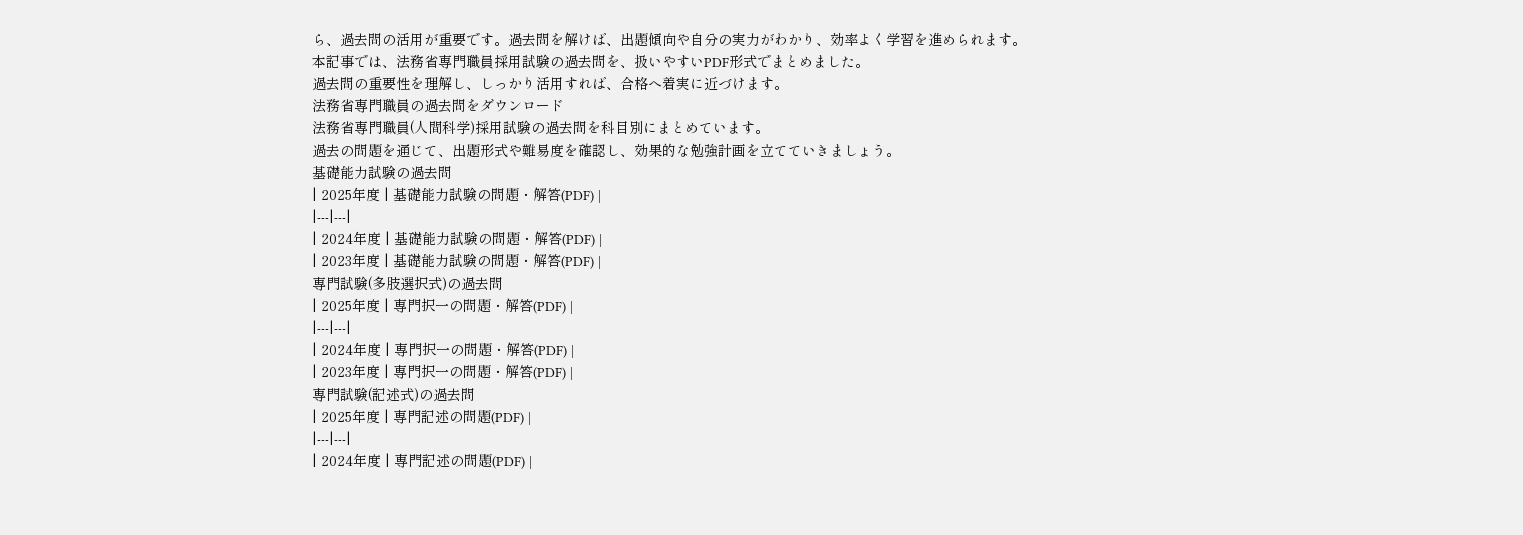ら、過去問の活用が重要です。過去問を解けば、出題傾向や自分の実力がわかり、効率よく学習を進められます。
本記事では、法務省専門職員採用試験の過去問を、扱いやすいPDF形式でまとめました。
過去問の重要性を理解し、しっかり活用すれば、合格へ着実に近づけます。
法務省専門職員の過去問をダウンロード
法務省専門職員(人間科学)採用試験の過去問を科目別にまとめています。
過去の問題を通じて、出題形式や難易度を確認し、効果的な勉強計画を立てていきましょう。
基礎能力試験の過去問
| 2025年度 | 基礎能力試験の問題・解答(PDF) |
|---|---|
| 2024年度 | 基礎能力試験の問題・解答(PDF) |
| 2023年度 | 基礎能力試験の問題・解答(PDF) |
専門試験(多肢選択式)の過去問
| 2025年度 | 専門択一の問題・解答(PDF) |
|---|---|
| 2024年度 | 専門択一の問題・解答(PDF) |
| 2023年度 | 専門択一の問題・解答(PDF) |
専門試験(記述式)の過去問
| 2025年度 | 専門記述の問題(PDF) |
|---|---|
| 2024年度 | 専門記述の問題(PDF) |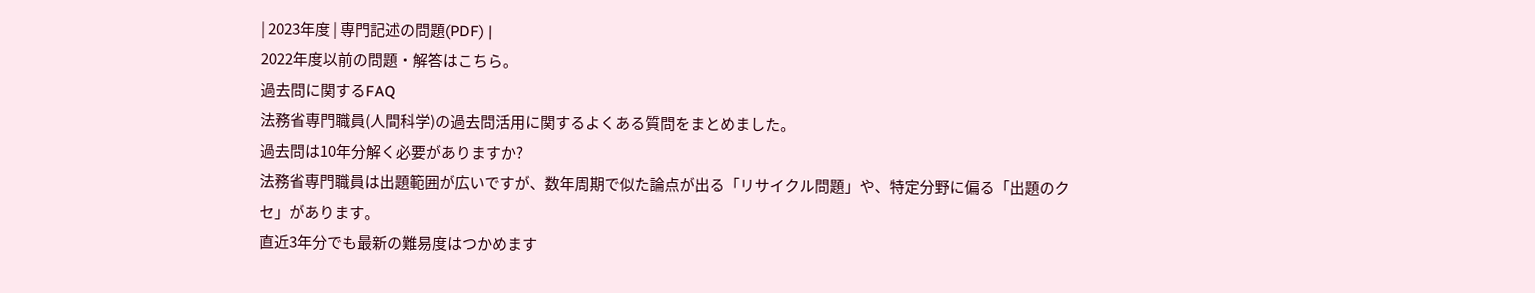| 2023年度 | 専門記述の問題(PDF) |
2022年度以前の問題・解答はこちら。
過去問に関するFAQ
法務省専門職員(人間科学)の過去問活用に関するよくある質問をまとめました。
過去問は10年分解く必要がありますか?
法務省専門職員は出題範囲が広いですが、数年周期で似た論点が出る「リサイクル問題」や、特定分野に偏る「出題のクセ」があります。
直近3年分でも最新の難易度はつかめます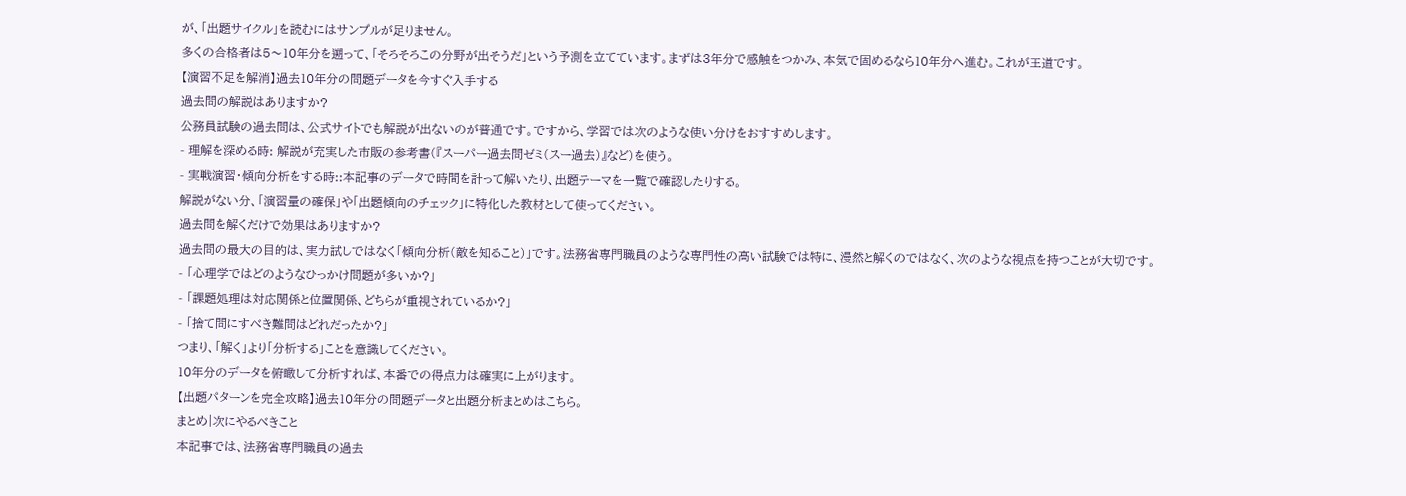が、「出題サイクル」を読むにはサンプルが足りません。
多くの合格者は5〜10年分を遡って、「そろそろこの分野が出そうだ」という予測を立てています。まずは3年分で感触をつかみ、本気で固めるなら10年分へ進む。これが王道です。
【演習不足を解消】過去10年分の問題データを今すぐ入手する
過去問の解説はありますか?
公務員試験の過去問は、公式サイトでも解説が出ないのが普通です。ですから、学習では次のような使い分けをおすすめします。
- 理解を深める時: 解説が充実した市販の参考書(『スーパー過去問ゼミ(スー過去)』など)を使う。
- 実戦演習・傾向分析をする時::本記事のデータで時間を計って解いたり、出題テーマを一覧で確認したりする。
解説がない分、「演習量の確保」や「出題傾向のチェック」に特化した教材として使ってください。
過去問を解くだけで効果はありますか?
過去問の最大の目的は、実力試しではなく「傾向分析(敵を知ること)」です。法務省専門職員のような専門性の高い試験では特に、漫然と解くのではなく、次のような視点を持つことが大切です。
- 「心理学ではどのようなひっかけ問題が多いか?」
- 「課題処理は対応関係と位置関係、どちらが重視されているか?」
- 「捨て問にすべき難問はどれだったか?」
つまり、「解く」より「分析する」ことを意識してください。
10年分のデータを俯瞰して分析すれば、本番での得点力は確実に上がります。
【出題パターンを完全攻略】過去10年分の問題データと出題分析まとめはこちら。
まとめ|次にやるべきこと
本記事では、法務省専門職員の過去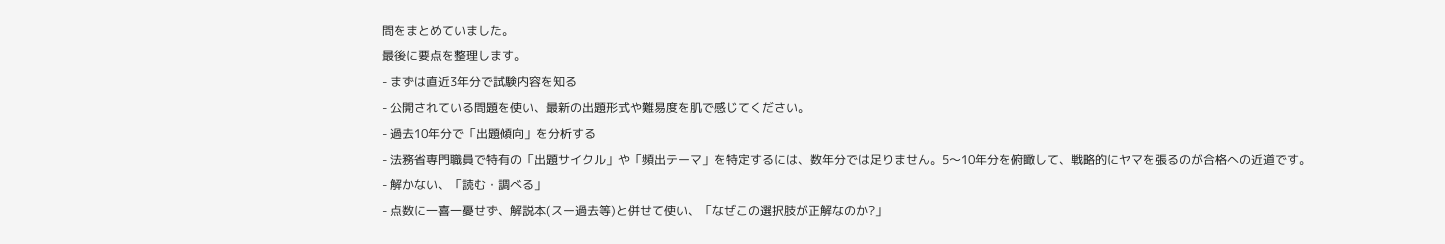問をまとめていました。
最後に要点を整理します。
- まずは直近3年分で試験内容を知る
- 公開されている問題を使い、最新の出題形式や難易度を肌で感じてください。
- 過去10年分で「出題傾向」を分析する
- 法務省専門職員で特有の「出題サイクル」や「頻出テーマ」を特定するには、数年分では足りません。5〜10年分を俯瞰して、戦略的にヤマを張るのが合格への近道です。
- 解かない、「読む・調べる」
- 点数に一喜一憂せず、解説本(スー過去等)と併せて使い、「なぜこの選択肢が正解なのか?」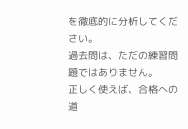を徹底的に分析してください。
過去問は、ただの練習問題ではありません。
正しく使えば、合格への道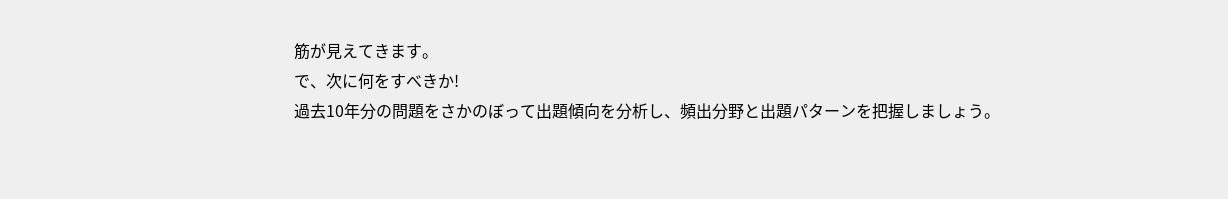筋が見えてきます。
で、次に何をすべきか!
過去10年分の問題をさかのぼって出題傾向を分析し、頻出分野と出題パターンを把握しましょう。